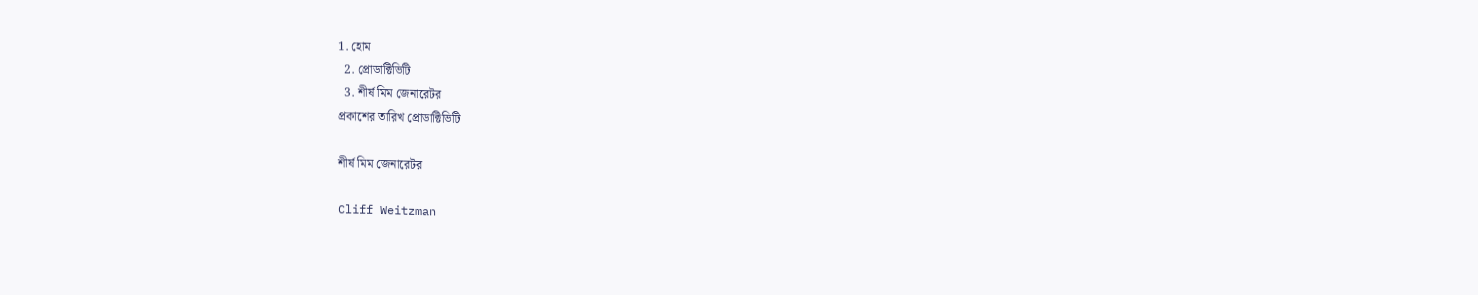1. হোম
  2. প্রোডাক্টিভিটি
  3. শীর্ষ মিম জেনারেটর
প্রকাশের তারিখ প্রোডাক্টিভিটি

শীর্ষ মিম জেনারেটর

Cliff Weitzman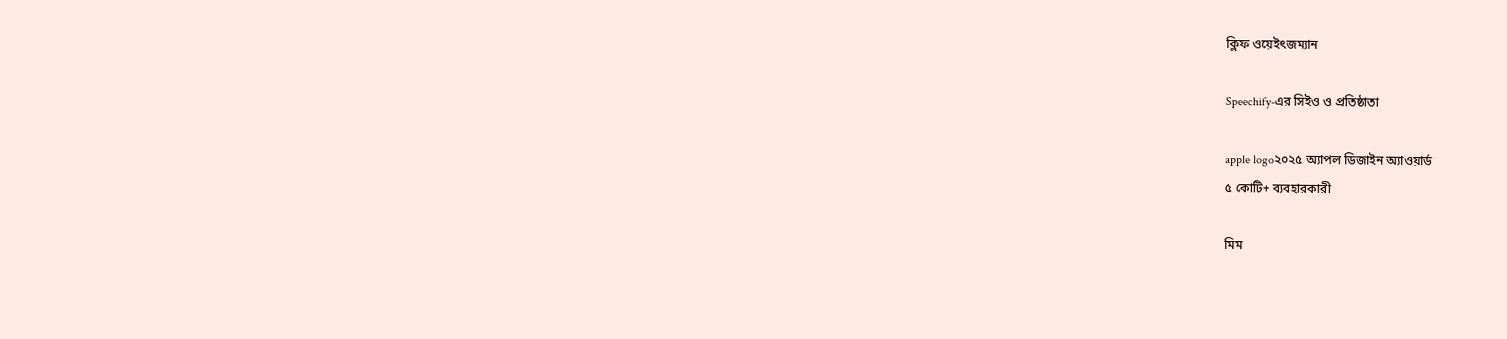ক্লিফ ওয়েইৎজম্যান

Speechify-এর সিইও ও প্রতিষ্ঠাতা

apple logo২০২৫ অ্যাপল ডিজাইন অ্যাওয়ার্ড
৫ কোটি+ ব্যবহারকারী

মিম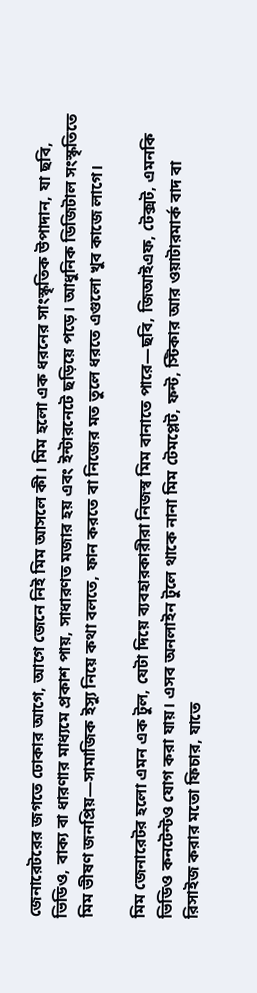জেনারেটরের জগতে ঢোকার আগে, আগে জেনে নিই মিম আসলে কী। মিম হলো এক ধরনের সাংস্কৃতিক উপাদান, যা ছবি, ভিডিও, বাক্য বা ধারণার মাধ্যমে প্রকাশ পায়, সাধারণত মজার হয় এবং ইন্টারনেটে ছড়িয়ে পড়ে। আধুনিক ডিজিটাল সংস্কৃতিতে মিম ভীষণ জনপ্রিয়—সামাজিক ইস্যু নিয়ে কথা বলতে, ফান করতে বা নিজের মত তুলে ধরতে এগুলো খুব কাজে লাগে।

মিম জেনারেটর হলো এমন এক টুল, যেটা দিয়ে ব্যবহারকারীরা নিজস্ব মিম বানাতে পারে—ছবি, জিআইএফ, টেক্সট, এমনকি ভিডিও কনটেন্টও যোগ করা যায়। এসব অনলাইন টুলে থাকে নানা মিম টেমপ্লেট, ফন্ট, স্টিকার আর ওয়াটারমার্ক বাদ বা রিসাইজ করার মতো ফিচার, যাতে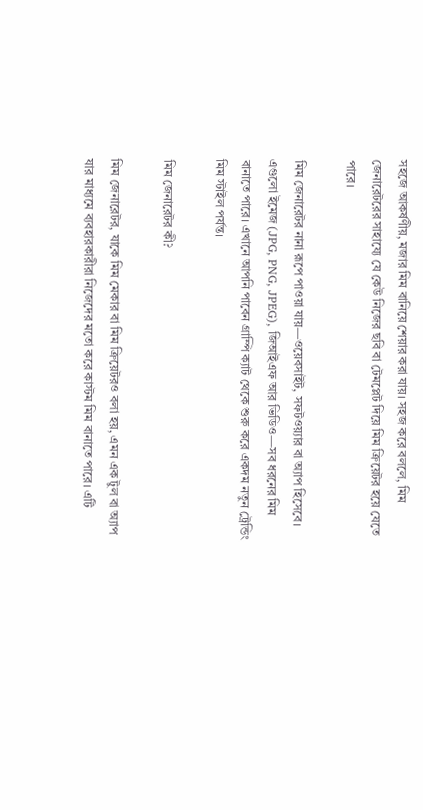সহজে আকর্ষণীয়, মজার মিম বানিয়ে শেয়ার করা যায়। সহজ করে বললে, মিম জেনারেটরের সাহায্যে যে কেউ নিজের ছবি বা টেমপ্লেট দিয়ে মিম ক্রিয়েটর হয়ে যেতে পারে।

মিম জেনারেটর নানা রূপে পাওয়া যায়—ওয়েবসাইট, সফটওয়্যার বা অ্যাপ হিসেবে। এগুলো ইমেজ (JPG, PNG, JPEG), জিআইএফ আর ভিডিও—সব ধরনের মিম বানাতে পারে। এখানে আপনি পাবেন গ্রাম্পি ক্যাট থেকে শুরু করে একদম নতুন ট্রেন্ডিং মিম স্টাইল পর্যন্ত।

মিম জেনারেটর কী?

মিম জেনারেটর, যাকে মিম মেকার বা মিম ক্রিয়েটরও বলা হয়, এমন এক টুল বা অ্যাপ যার মাধ্যমে ব্যবহারকারীরা নিজেদের মতো করে কাস্টম মিম বানাতে পারে। এটি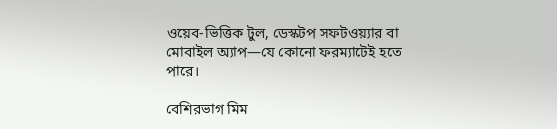ওয়েব-ভিত্তিক টুল, ডেস্কটপ সফটওয়্যার বা মোবাইল অ্যাপ—যে কোনো ফরম্যাটেই হতে পারে।

বেশিরভাগ মিম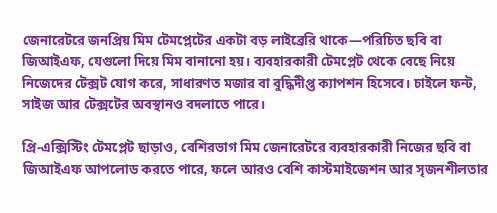জেনারেটরে জনপ্রিয় মিম টেমপ্লেটের একটা বড় লাইব্রেরি থাকে—পরিচিত ছবি বা জিআইএফ, যেগুলো দিয়ে মিম বানানো হয়। ব্যবহারকারী টেমপ্লেট থেকে বেছে নিয়ে নিজেদের টেক্সট যোগ করে, সাধারণত মজার বা বুদ্ধিদীপ্ত ক্যাপশন হিসেবে। চাইলে ফন্ট, সাইজ আর টেক্সটের অবস্থানও বদলাতে পারে।

প্রি-এক্সিস্টিং টেমপ্লেট ছাড়াও, বেশিরভাগ মিম জেনারেটরে ব্যবহারকারী নিজের ছবি বা জিআইএফ আপলোড করতে পারে, ফলে আরও বেশি কাস্টমাইজেশন আর সৃজনশীলতার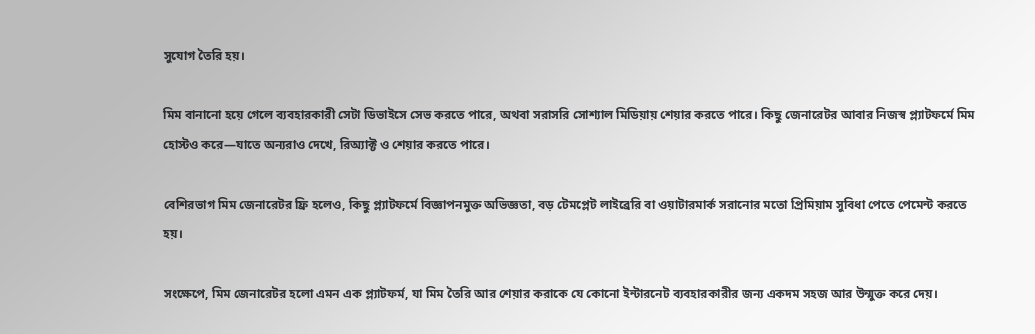সুযোগ তৈরি হয়।

মিম বানানো হয়ে গেলে ব্যবহারকারী সেটা ডিভাইসে সেভ করতে পারে, অথবা সরাসরি সোশ্যাল মিডিয়ায় শেয়ার করতে পারে। কিছু জেনারেটর আবার নিজস্ব প্ল্যাটফর্মে মিম হোস্টও করে—যাতে অন্যরাও দেখে, রিঅ্যাক্ট ও শেয়ার করতে পারে।

বেশিরভাগ মিম জেনারেটর ফ্রি হলেও, কিছু প্ল্যাটফর্মে বিজ্ঞাপনমুক্ত অভিজ্ঞতা, বড় টেমপ্লেট লাইব্রেরি বা ওয়াটারমার্ক সরানোর মতো প্রিমিয়াম সুবিধা পেতে পেমেন্ট করতে হয়।

সংক্ষেপে, মিম জেনারেটর হলো এমন এক প্ল্যাটফর্ম, যা মিম তৈরি আর শেয়ার করাকে যে কোনো ইন্টারনেট ব্যবহারকারীর জন্য একদম সহজ আর উন্মুক্ত করে দেয়।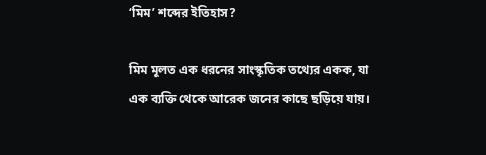‘মিম’ শব্দের ইতিহাস?

মিম মূলত এক ধরনের সাংস্কৃতিক তথ্যের একক, যা এক ব্যক্তি থেকে আরেক জনের কাছে ছড়িয়ে যায়।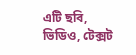এটি ছবি, ভিডিও, টেক্সট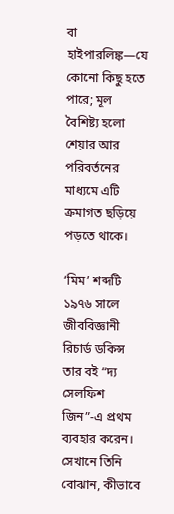বা হাইপারলিঙ্ক—যে কোনো কিছু হতে পারে; মূল বৈশিষ্ট্য হলো শেয়ার আর পরিবর্তনের মাধ্যমে এটি ক্রমাগত ছড়িয়ে পড়তে থাকে।

‘মিম’ শব্দটি ১৯৭৬ সালে জীববিজ্ঞানী রিচার্ড ডকিন্স তার বই “দ্য সেলফিশ জিন”-এ প্রথম ব্যবহার করেন। সেখানে তিনি বোঝান, কীভাবে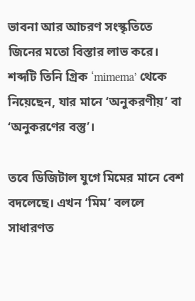ভাবনা আর আচরণ সংস্কৃতিতে জিনের মতো বিস্তার লাভ করে। শব্দটি তিনি গ্রিক ‘mimema’ থেকে নিয়েছেন, যার মানে ‘অনুকরণীয়’ বা ‘অনুকরণের বস্তু’।

তবে ডিজিটাল যুগে মিমের মানে বেশ বদলেছে। এখন ‘মিম’ বললে সাধারণত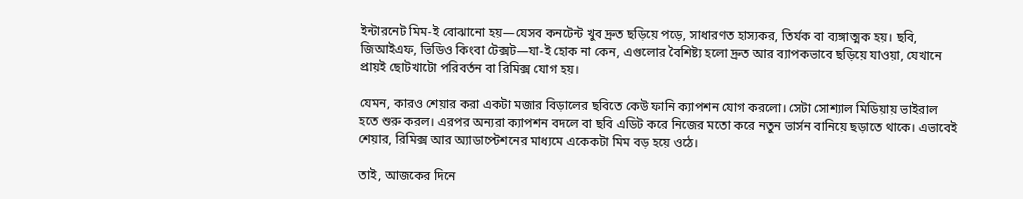ইন্টারনেট মিম-ই বোঝানো হয়—যেসব কনটেন্ট খুব দ্রুত ছড়িয়ে পড়ে, সাধারণত হাস্যকর, তির্যক বা ব্যঙ্গাত্মক হয়। ছবি, জিআইএফ, ভিডিও কিংবা টেক্সট—যা-ই হোক না কেন, এগুলোর বৈশিষ্ট্য হলো দ্রুত আর ব্যাপকভাবে ছড়িয়ে যাওয়া, যেখানে প্রায়ই ছোটখাটো পরিবর্তন বা রিমিক্স যোগ হয়।

যেমন, কারও শেয়ার করা একটা মজার বিড়ালের ছবিতে কেউ ফানি ক্যাপশন যোগ করলো। সেটা সোশ্যাল মিডিয়ায় ভাইরাল হতে শুরু করল। এরপর অন্যরা ক্যাপশন বদলে বা ছবি এডিট করে নিজের মতো করে নতুন ভার্সন বানিয়ে ছড়াতে থাকে। এভাবেই শেয়ার, রিমিক্স আর অ্যাডাপ্টেশনের মাধ্যমে একেকটা মিম বড় হয়ে ওঠে।

তাই, আজকের দিনে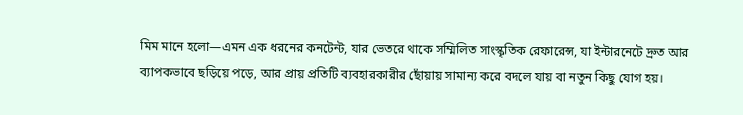মিম মানে হলো—এমন এক ধরনের কনটেন্ট, যার ভেতরে থাকে সম্মিলিত সাংস্কৃতিক রেফারেন্স, যা ইন্টারনেটে দ্রুত আর ব্যাপকভাবে ছড়িয়ে পড়ে, আর প্রায় প্রতিটি ব্যবহারকারীর ছোঁয়ায় সামান্য করে বদলে যায় বা নতুন কিছু যোগ হয়।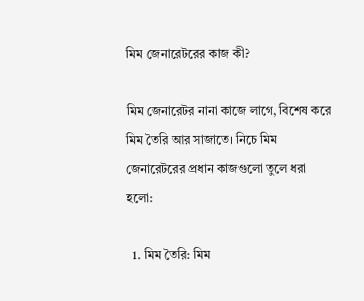মিম জেনারেটরের কাজ কী?

মিম জেনারেটর নানা কাজে লাগে, বিশেষ করে মিম তৈরি আর সাজাতে। নিচে মিম জেনারেটরের প্রধান কাজগুলো তুলে ধরা হলো:

  1. মিম তৈরি: মিম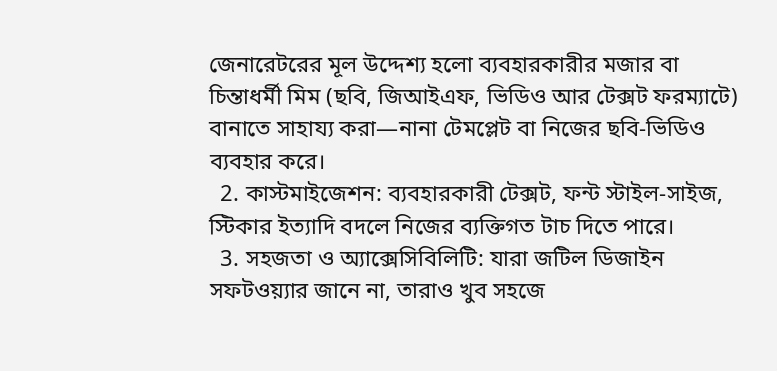জেনারেটরের মূল উদ্দেশ্য হলো ব্যবহারকারীর মজার বা চিন্তাধর্মী মিম (ছবি, জিআইএফ, ভিডিও আর টেক্সট ফরম্যাটে) বানাতে সাহায্য করা—নানা টেমপ্লেট বা নিজের ছবি-ভিডিও ব্যবহার করে।
  2. কাস্টমাইজেশন: ব্যবহারকারী টেক্সট, ফন্ট স্টাইল-সাইজ, স্টিকার ইত্যাদি বদলে নিজের ব্যক্তিগত টাচ দিতে পারে।
  3. সহজতা ও অ্যাক্সেসিবিলিটি: যারা জটিল ডিজাইন সফটওয়্যার জানে না, তারাও খুব সহজে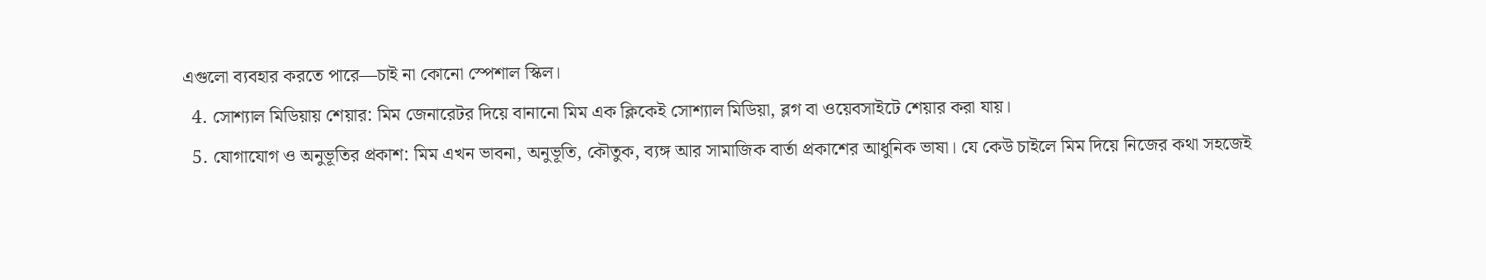এগুলো ব্যবহার করতে পারে—চাই না কোনো স্পেশাল স্কিল।
  4. সোশ্যাল মিডিয়ায় শেয়ার: মিম জেনারেটর দিয়ে বানানো মিম এক ক্লিকেই সোশ্যাল মিডিয়া, ব্লগ বা ওয়েবসাইটে শেয়ার করা যায়।
  5. যোগাযোগ ও অনুভূতির প্রকাশ: মিম এখন ভাবনা, অনুভূতি, কৌতুক, ব্যঙ্গ আর সামাজিক বার্তা প্রকাশের আধুনিক ভাষা। যে কেউ চাইলে মিম দিয়ে নিজের কথা সহজেই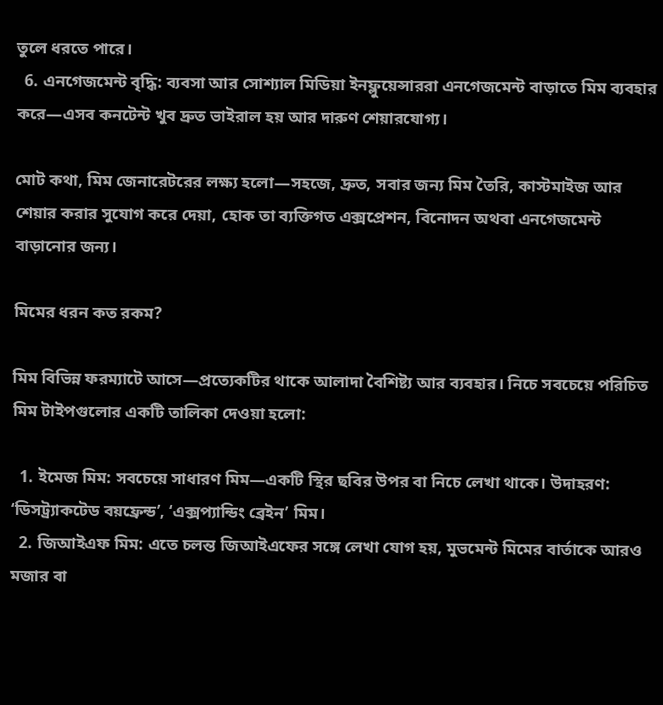তুলে ধরতে পারে।
  6. এনগেজমেন্ট বৃদ্ধি: ব্যবসা আর সোশ্যাল মিডিয়া ইনফ্লুয়েন্সাররা এনগেজমেন্ট বাড়াতে মিম ব্যবহার করে—এসব কনটেন্ট খুব দ্রুত ভাইরাল হয় আর দারুণ শেয়ারযোগ্য।

মোট কথা, মিম জেনারেটরের লক্ষ্য হলো—সহজে, দ্রুত, সবার জন্য মিম তৈরি, কাস্টমাইজ আর শেয়ার করার সুযোগ করে দেয়া, হোক তা ব্যক্তিগত এক্সপ্রেশন, বিনোদন অথবা এনগেজমেন্ট বাড়ানোর জন্য।

মিমের ধরন কত রকম?

মিম বিভিন্ন ফরম্যাটে আসে—প্রত্যেকটির থাকে আলাদা বৈশিষ্ট্য আর ব্যবহার। নিচে সবচেয়ে পরিচিত মিম টাইপগুলোর একটি তালিকা দেওয়া হলো:

  1. ইমেজ মিম: সবচেয়ে সাধারণ মিম—একটি স্থির ছবির উপর বা নিচে লেখা থাকে। উদাহরণ: ‘ডিসট্র্যাকটেড বয়ফ্রেন্ড’, ‘এক্সপ্যান্ডিং ব্রেইন’ মিম।
  2. জিআইএফ মিম: এতে চলন্ত জিআইএফের সঙ্গে লেখা যোগ হয়, মুভমেন্ট মিমের বার্তাকে আরও মজার বা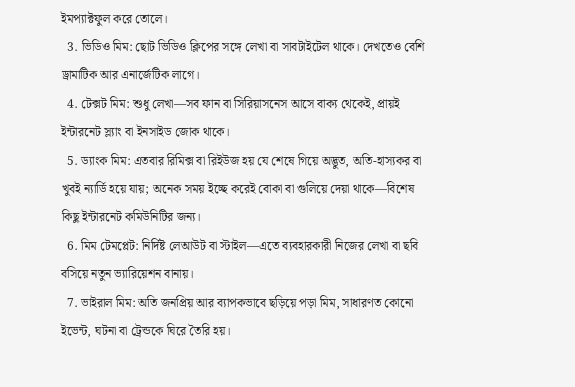ইমপ্যাক্টফুল করে তোলে।
  3. ভিডিও মিম: ছোট ভিডিও ক্লিপের সঙ্গে লেখা বা সাবটাইটেল থাকে। দেখতেও বেশি ড্রামাটিক আর এনার্জেটিক লাগে।
  4. টেক্সট মিম: শুধু লেখা—সব ফান বা সিরিয়াসনেস আসে বাক্য থেকেই, প্রায়ই ইন্টারনেট স্ল্যাং বা ইনসাইড জোক থাকে।
  5. ড্যাংক মিম: এতবার রিমিক্স বা রিইউজ হয় যে শেষে গিয়ে অদ্ভুত, অতি-হাস্যকর বা খুবই ন্যার্ডি হয়ে যায়; অনেক সময় ইচ্ছে করেই বোকা বা গুলিয়ে দেয়া থাকে—বিশেষ কিছু ইন্টারনেট কমিউনিটির জন্য।
  6. মিম টেমপ্লেট: নির্দিষ্ট লেআউট বা স্টাইল—এতে ব্যবহারকারী নিজের লেখা বা ছবি বসিয়ে নতুন ভ্যারিয়েশন বানায়।
  7. ভাইরাল মিম: অতি জনপ্রিয় আর ব্যাপকভাবে ছড়িয়ে পড়া মিম, সাধারণত কোনো ইভেন্ট, ঘটনা বা ট্রেন্ডকে ঘিরে তৈরি হয়।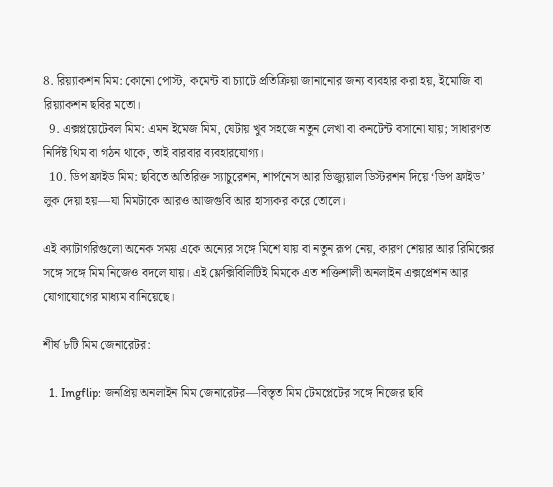8. রিয়্যাকশন মিম: কোনো পোস্ট, কমেন্ট বা চ্যাটে প্রতিক্রিয়া জানানোর জন্য ব্যবহার করা হয়, ইমোজি বা রিয়্যাকশন ছবির মতো।
  9. এক্সপ্লয়েটেবল মিম: এমন ইমেজ মিম, যেটায় খুব সহজে নতুন লেখা বা কনটেন্ট বসানো যায়; সাধারণত নির্দিষ্ট থিম বা গঠন থাকে, তাই বারবার ব্যবহারযোগ্য।
  10. ডিপ ফ্রাইড মিম: ছবিতে অতিরিক্ত স্যাচুরেশন, শার্পনেস আর ভিজ্যুয়াল ডিস্টরশন দিয়ে ‘ডিপ ফ্রাইড’ লুক দেয়া হয়—যা মিমটাকে আরও আজগুবি আর হাস্যকর করে তোলে।

এই ক্যাটাগরিগুলো অনেক সময় একে অন্যের সঙ্গে মিশে যায় বা নতুন রূপ নেয়, কারণ শেয়ার আর রিমিক্সের সঙ্গে সঙ্গে মিম নিজেও বদলে যায়। এই ফ্লেক্সিবিলিটিই মিমকে এত শক্তিশালী অনলাইন এক্সপ্রেশন আর যোগাযোগের মাধ্যম বানিয়েছে।

শীর্ষ ৮টি মিম জেনারেটর:

  1. Imgflip: জনপ্রিয় অনলাইন মিম জেনারেটর—বিস্তৃত মিম টেমপ্লেটের সঙ্গে নিজের ছবি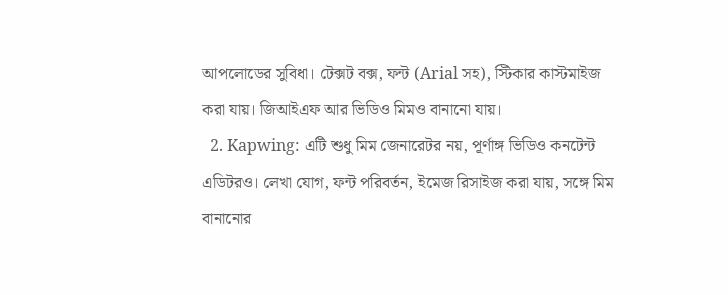আপলোডের সুবিধা। টেক্সট বক্স, ফন্ট (Arial সহ), স্টিকার কাস্টমাইজ করা যায়। জিআইএফ আর ভিডিও মিমও বানানো যায়।
  2. Kapwing: এটি শুধু মিম জেনারেটর নয়, পূর্ণাঙ্গ ভিডিও কনটেন্ট এডিটরও। লেখা যোগ, ফন্ট পরিবর্তন, ইমেজ রিসাইজ করা যায়, সঙ্গে মিম বানানোর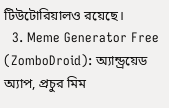টিউটোরিয়ালও রয়েছে।
  3. Meme Generator Free (ZomboDroid): অ্যান্ড্রয়েড অ্যাপ, প্রচুর মিম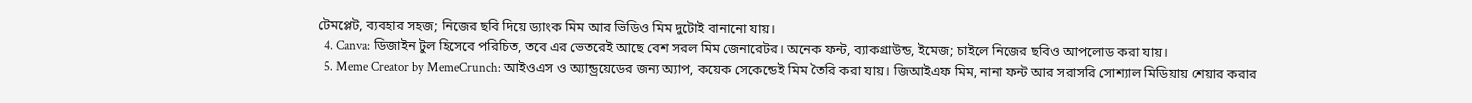টেমপ্লেট, ব্যবহার সহজ; নিজের ছবি দিয়ে ড্যাংক মিম আর ভিডিও মিম দুটোই বানানো যায়।
  4. Canva: ডিজাইন টুল হিসেবে পরিচিত, তবে এর ভেতরেই আছে বেশ সরল মিম জেনারেটর। অনেক ফন্ট, ব্যাকগ্রাউন্ড, ইমেজ; চাইলে নিজের ছবিও আপলোড করা যায়।
  5. Meme Creator by MemeCrunch: আইওএস ও অ্যান্ড্রয়েডের জন্য অ্যাপ, কয়েক সেকেন্ডেই মিম তৈরি করা যায়। জিআইএফ মিম, নানা ফন্ট আর সরাসরি সোশ্যাল মিডিয়ায় শেয়ার করার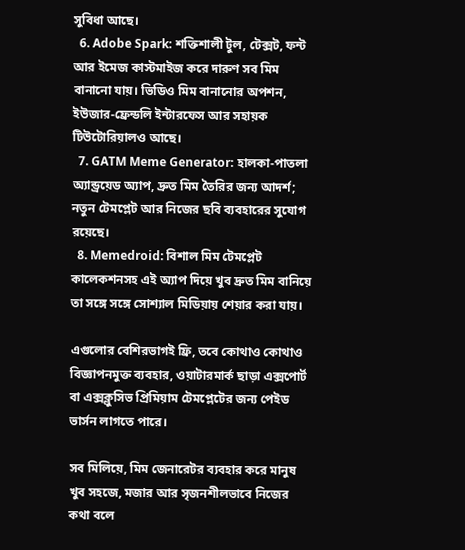সুবিধা আছে।
  6. Adobe Spark: শক্তিশালী টুল, টেক্সট, ফন্ট আর ইমেজ কাস্টমাইজ করে দারুণ সব মিম বানানো যায়। ভিডিও মিম বানানোর অপশন, ইউজার-ফ্রেন্ডলি ইন্টারফেস আর সহায়ক টিউটোরিয়ালও আছে।
  7. GATM Meme Generator: হালকা-পাতলা অ্যান্ড্রয়েড অ্যাপ, দ্রুত মিম তৈরির জন্য আদর্শ; নতুন টেমপ্লেট আর নিজের ছবি ব্যবহারের সুযোগ রয়েছে।
  8. Memedroid: বিশাল মিম টেমপ্লেট কালেকশনসহ এই অ্যাপ দিয়ে খুব দ্রুত মিম বানিয়ে তা সঙ্গে সঙ্গে সোশ্যাল মিডিয়ায় শেয়ার করা যায়।

এগুলোর বেশিরভাগই ফ্রি, তবে কোথাও কোথাও বিজ্ঞাপনমুক্ত ব্যবহার, ওয়াটারমার্ক ছাড়া এক্সপোর্ট বা এক্সক্লুসিভ প্রিমিয়াম টেমপ্লেটের জন্য পেইড ভার্সন লাগতে পারে।

সব মিলিয়ে, মিম জেনারেটর ব্যবহার করে মানুষ খুব সহজে, মজার আর সৃজনশীলভাবে নিজের কথা বলে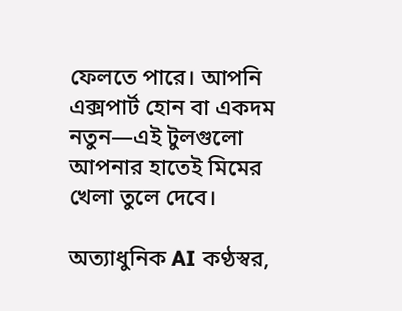ফেলতে পারে। আপনি এক্সপার্ট হোন বা একদম নতুন—এই টুলগুলো আপনার হাতেই মিমের খেলা তুলে দেবে।

অত্যাধুনিক AI কণ্ঠস্বর,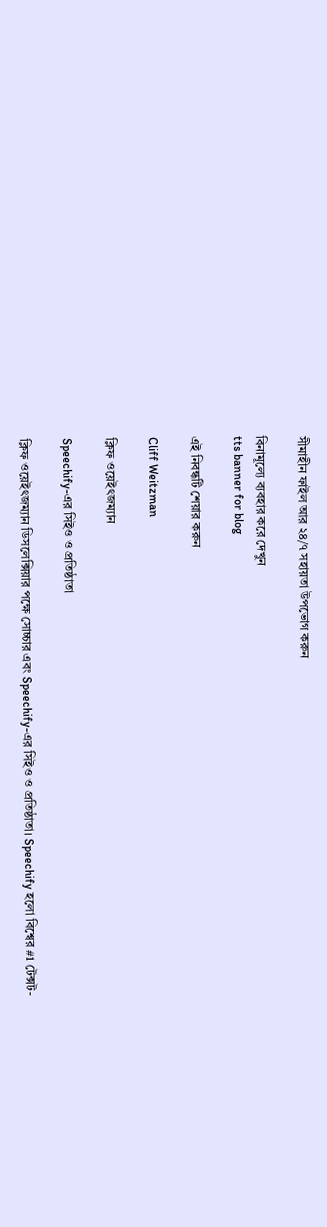সীমাহীন ফাইল আর ২৪/৭ সহায়তা উপভোগ করুন

বিনামূল্যে ব্যবহার করে দেখুন
tts banner for blog

এই নিবন্ধটি শেয়ার করুন

Cliff Weitzman

ক্লিফ ওয়েইৎজম্যান

Speechify-এর সিইও ও প্রতিষ্ঠাতা

ক্লিফ ওয়েইৎজম্যান ডিসলেক্সিয়ার পক্ষে সোচ্চার এবং Speechify-এর সিইও ও প্রতিষ্ঠাতা। Speechify হলো বিশ্বের #1 টেক্সট-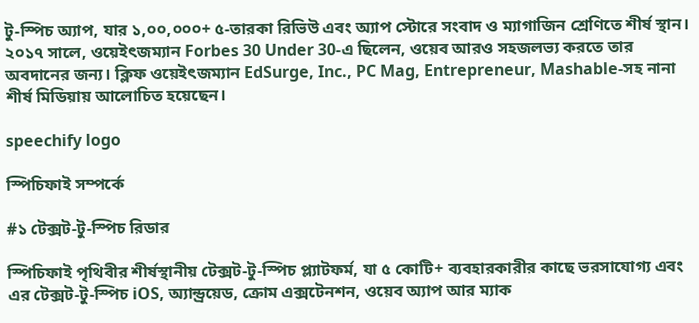টু-স্পিচ অ্যাপ, যার ১,০০,০০০+ ৫-তারকা রিভিউ এবং অ্যাপ স্টোরে সংবাদ ও ম্যাগাজিন শ্রেণিতে শীর্ষ স্থান। ২০১৭ সালে, ওয়েইৎজম্যান Forbes 30 Under 30-এ ছিলেন, ওয়েব আরও সহজলভ্য করতে তার অবদানের জন্য। ক্লিফ ওয়েইৎজম্যান EdSurge, Inc., PC Mag, Entrepreneur, Mashable-সহ নানা শীর্ষ মিডিয়ায় আলোচিত হয়েছেন।

speechify logo

স্পিচিফাই সম্পর্কে

#১ টেক্সট-টু-স্পিচ রিডার

স্পিচিফাই পৃথিবীর শীর্ষস্থানীয় টেক্সট-টু-স্পিচ প্ল্যাটফর্ম, যা ৫ কোটি+ ব্যবহারকারীর কাছে ভরসাযোগ্য এবং এর টেক্সট-টু-স্পিচ iOS, অ্যান্ড্রয়েড, ক্রোম এক্সটেনশন, ওয়েব অ্যাপ আর ম্যাক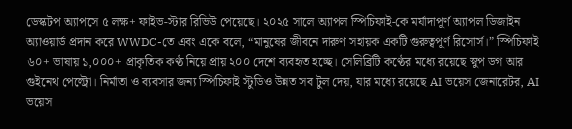ডেস্কটপ অ্যাপসে ৫ লক্ষ+ ফাইভ-স্টার রিভিউ পেয়েছে। ২০২৫ সালে অ্যাপল স্পিচিফাই-কে মর্যাদাপূর্ণ অ্যাপল ডিজাইন অ্যাওয়ার্ড প্রদান করে WWDC-তে এবং একে বলে, “মানুষের জীবনে দারুণ সহায়ক একটি গুরুত্বপূর্ণ রিসোর্স।” স্পিচিফাই ৬০+ ভাষায় ১,০০০+ প্রাকৃতিক কণ্ঠ নিয়ে প্রায় ২০০ দেশে ব্যবহৃত হচ্ছে। সেলিব্রিটি কণ্ঠের মধ্যে রয়েছে স্নুপ ডগ আর গুইনেথ পেল্ট্রো। নির্মাতা ও ব্যবসার জন্য স্পিচিফাই স্টুডিও উন্নত সব টুল দেয়, যার মধ্যে রয়েছে AI ভয়েস জেনারেটর, AI ভয়েস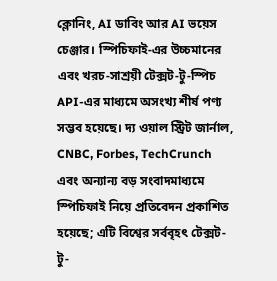ক্লোনিং, AI ডাবিং আর AI ভয়েস চেঞ্জার। স্পিচিফাই-এর উচ্চমানের এবং খরচ-সাশ্রয়ী টেক্সট-টু-স্পিচ API-এর মাধ্যমে অসংখ্য শীর্ষ পণ্য সম্ভব হয়েছে। দ্য ওয়াল স্ট্রিট জার্নাল, CNBC, Forbes, TechCrunch এবং অন্যান্য বড় সংবাদমাধ্যমে স্পিচিফাই নিয়ে প্রতিবেদন প্রকাশিত হয়েছে; এটি বিশ্বের সর্ববৃহৎ টেক্সট-টু-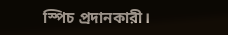স্পিচ প্রদানকারী।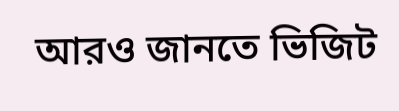আরও জানতে ভিজিট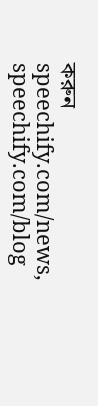করুন speechify.com/news, speechify.com/blog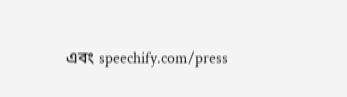এবং speechify.com/press